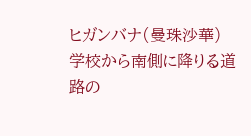ヒガンバナ(曼珠沙華)
学校から南側に降りる道路の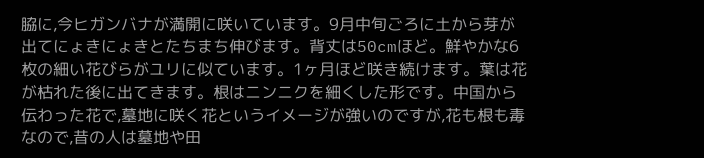脇に,今ヒガンバナが満開に咲いています。9月中旬ごろに土から芽が出てにょきにょきとたちまち伸びます。背丈は50cmほど。鮮やかな6枚の細い花びらがユリに似ています。1ヶ月ほど咲き続けます。葉は花が枯れた後に出てきます。根はニンニクを細くした形です。中国から伝わった花で,墓地に咲く花というイメージが強いのですが,花も根も毒なので,昔の人は墓地や田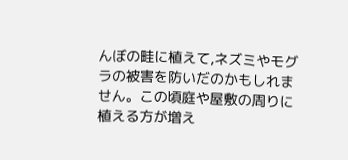んぼの畦に植えて,ネズミやモグラの被害を防いだのかもしれません。この頃庭や屋敷の周りに植える方が増え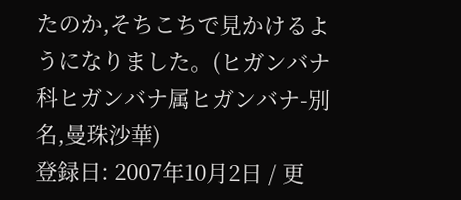たのか,そちこちで見かけるようになりました。(ヒガンバナ科ヒガンバナ属ヒガンバナ-別名,曼珠沙華)
登録日: 2007年10月2日 / 更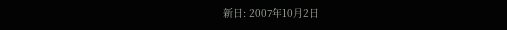新日: 2007年10月2日